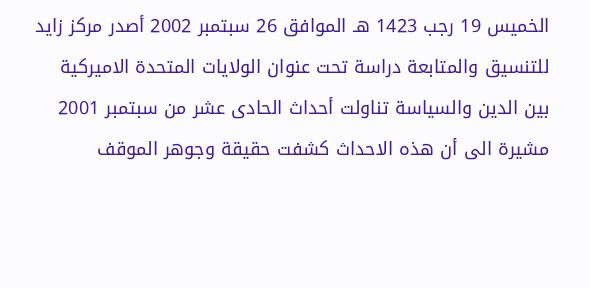الخميس 19 رجب 1423 هـ الموافق 26 سبتمبر 2002 أصدر مركز زايد للتنسيق والمتابعة دراسة تحت عنوان الولايات المتحدة الاميركية بين الدين والسياسة تناولت أحداث الحادى عشر من سبتمبر 2001 مشيرة الى أن هذه الاحداث كشفت حقيقة وجوهر الموقف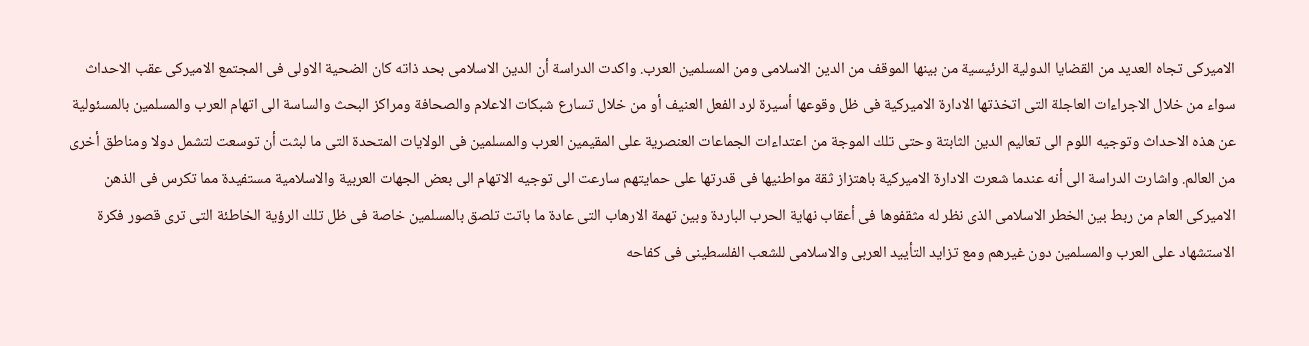الاميركى تجاه العديد من القضايا الدولية الرئيسية من بينها الموقف من الدين الاسلامى ومن المسلمين العرب. واكدت الدراسة أن الدين الاسلامى بحد ذاته كان الضحية الاولى فى المجتمع الاميركى عقب الاحداث سواء من خلال الاجراءات العاجلة التى اتخذتها الادارة الاميركية فى ظل وقوعها أسيرة لرد الفعل العنيف أو من خلال تسارع شبكات الاعلام والصحافة ومراكز البحث والساسة الى اتهام العرب والمسلمين بالمسئولية عن هذه الاحداث وتوجيه اللوم الى تعاليم الدين الثابتة وحتى تلك الموجة من اعتداءات الجماعات العنصرية على المقيمين العرب والمسلمين فى الولايات المتحدة التى ما لبثت أن توسعت لتشمل دولا ومناطق أخرى من العالم. واشارت الدراسة الى أنه عندما شعرت الادارة الاميركية باهتزاز ثقة مواطنيها فى قدرتها على حمايتهم سارعت الى توجيه الاتهام الى بعض الجهات العربية والاسلامية مستفيدة مما تكرس فى الذهن الاميركى العام من ربط بين الخطر الاسلامى الذى نظر له مثقفوها فى أعقاب نهاية الحرب الباردة وبين تهمة الارهاب التى عادة ما باتت تلصق بالمسلمين خاصة فى ظل تلك الرؤية الخاطئة التى ترى قصور فكرة الاستشهاد على العرب والمسلمين دون غيرهم ومع تزايد التأييد العربى والاسلامى للشعب الفلسطينى فى كفاحه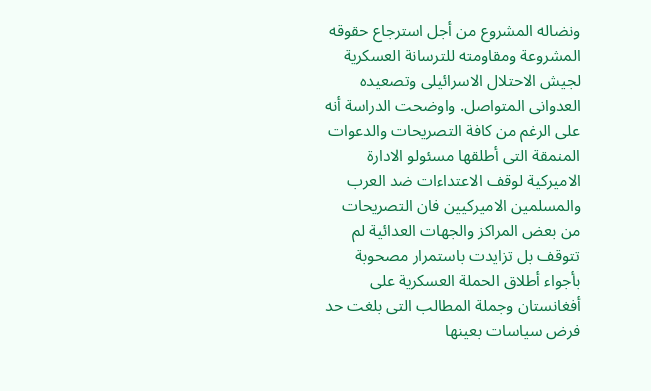ونضاله المشروع من أجل استرجاع حقوقه المشروعة ومقاومته للترسانة العسكرية لجيش الاحتلال الاسرائيلى وتصعيده العدوانى المتواصل. واوضحت الدراسة أنه على الرغم من كافة التصريحات والدعوات المنمقة التى أطلقها مسئولو الادارة الاميركية لوقف الاعتداءات ضد العرب والمسلمين الاميركيين فان التصريحات من بعض المراكز والجهات العدائية لم تتوقف بل تزايدت باستمرار مصحوبة بأجواء أطلاق الحملة العسكرية على أفغانستان وجملة المطالب التى بلغت حد فرض سياسات بعينها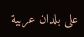على بلدان عربية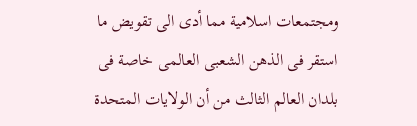ومجتمعات اسلامية مما أدى الى تقويض ما استقر فى الذهن الشعبى العالمى خاصة فى بلدان العالم الثالث من أن الولايات المتحدة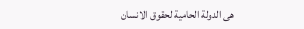هى الدولة الحامية لحقوق الانسان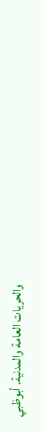والحريات العامة والمدنية. أبوظبي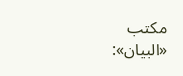مكتب «البيان»: